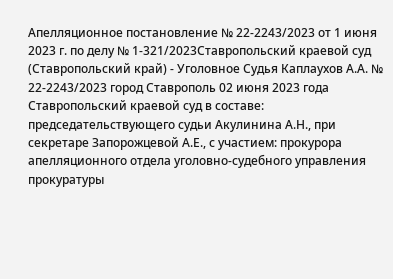Апелляционное постановление № 22-2243/2023 от 1 июня 2023 г. по делу № 1-321/2023Ставропольский краевой суд (Ставропольский край) - Уголовное Судья Каплаухов А.А. № 22-2243/2023 город Ставрополь 02 июня 2023 года Ставропольский краевой суд в составе: председательствующего судьи Акулинина А.Н., при секретаре Запорожцевой А.Е., с участием: прокурора апелляционного отдела уголовно-судебного управления прокуратуры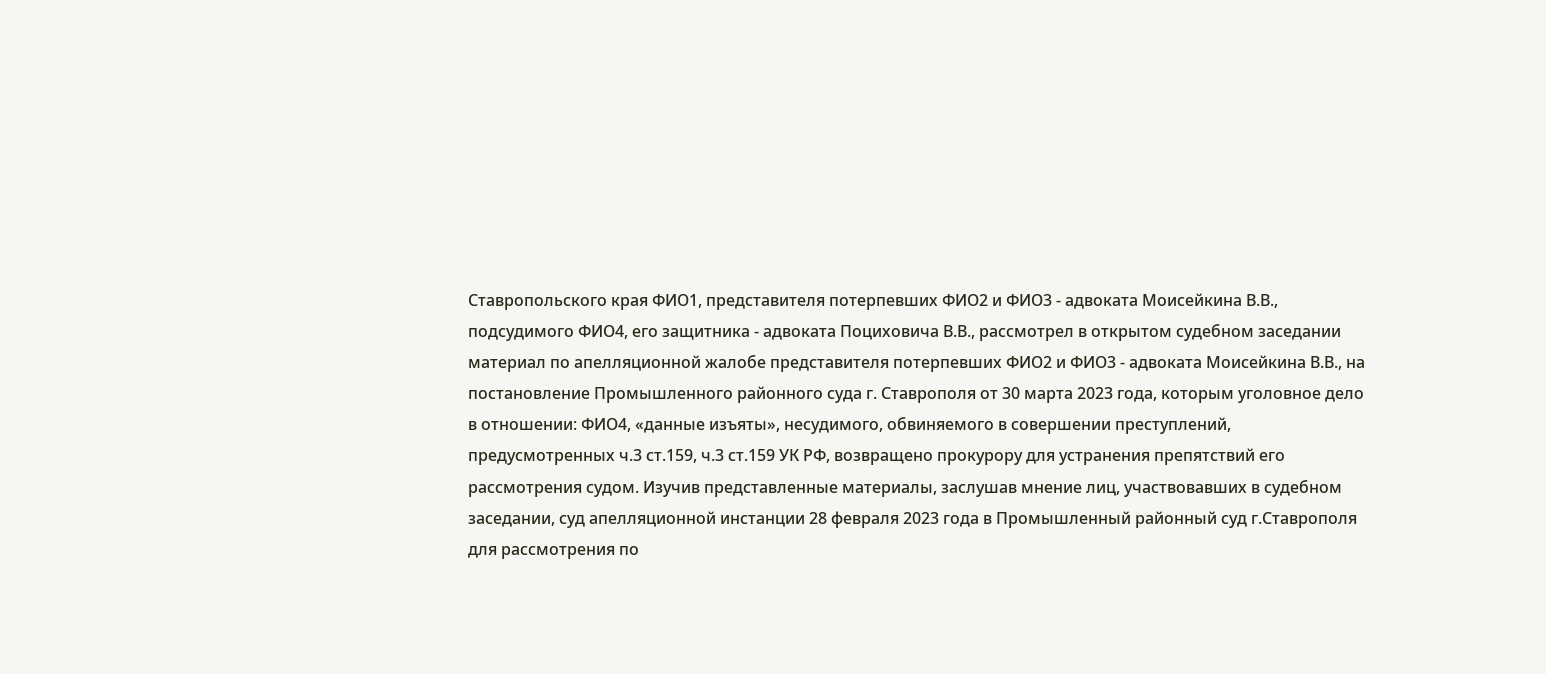Ставропольского края ФИО1, представителя потерпевших ФИО2 и ФИО3 - адвоката Моисейкина В.В., подсудимого ФИО4, его защитника - адвоката Поциховича В.В., рассмотрел в открытом судебном заседании материал по апелляционной жалобе представителя потерпевших ФИО2 и ФИО3 - адвоката Моисейкина В.В., на постановление Промышленного районного суда г. Ставрополя от 30 марта 2023 года, которым уголовное дело в отношении: ФИО4, «данные изъяты», несудимого, обвиняемого в совершении преступлений, предусмотренных ч.3 ст.159, ч.3 ст.159 УК РФ, возвращено прокурору для устранения препятствий его рассмотрения судом. Изучив представленные материалы, заслушав мнение лиц, участвовавших в судебном заседании, суд апелляционной инстанции 28 февраля 2023 года в Промышленный районный суд г.Ставрополя для рассмотрения по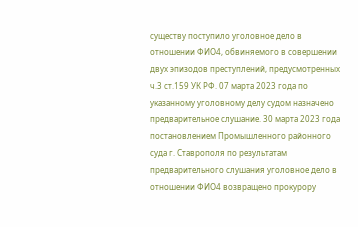существу поступило уголовное дело в отношении ФИО4, обвиняемого в совершении двух эпизодов преступлений, предусмотренных ч.3 ст.159 УК РФ. 07 марта 2023 года по указанному уголовному делу судом назначено предварительное слушание. 30 марта 2023 года постановлением Промышленного районного суда г. Ставрополя по результатам предварительного слушания уголовное дело в отношении ФИО4 возвращено прокурору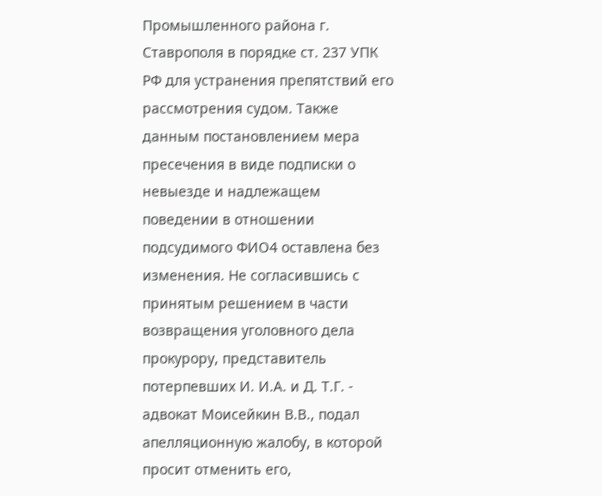Промышленного района г. Ставрополя в порядке ст. 237 УПК РФ для устранения препятствий его рассмотрения судом. Также данным постановлением мера пресечения в виде подписки о невыезде и надлежащем поведении в отношении подсудимого ФИО4 оставлена без изменения. Не согласившись с принятым решением в части возвращения уголовного дела прокурору, представитель потерпевших И. И.А. и Д. Т.Г. - адвокат Моисейкин В.В., подал апелляционную жалобу, в которой просит отменить его,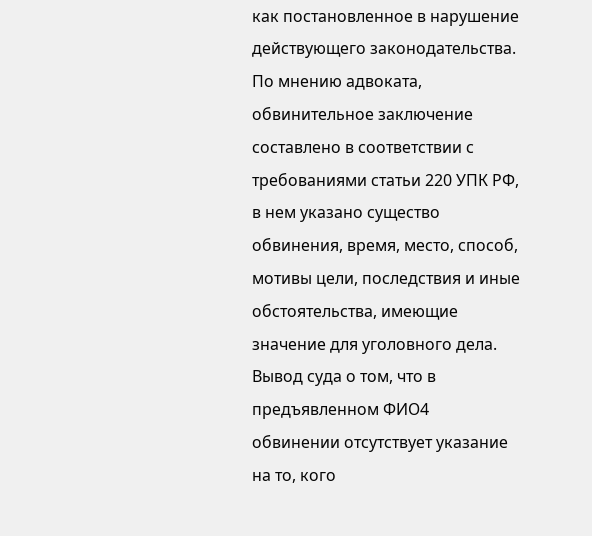как постановленное в нарушение действующего законодательства. По мнению адвоката, обвинительное заключение составлено в соответствии с требованиями статьи 220 УПК РФ, в нем указано существо обвинения, время, место, способ, мотивы цели, последствия и иные обстоятельства, имеющие значение для уголовного дела. Вывод суда о том, что в предъявленном ФИО4 обвинении отсутствует указание на то, кого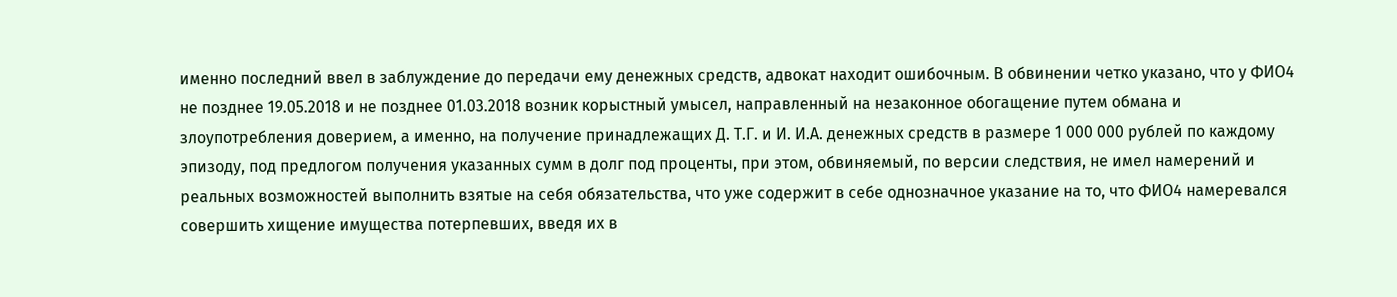именно последний ввел в заблуждение до передачи ему денежных средств, адвокат находит ошибочным. В обвинении четко указано, что у ФИО4 не позднее 19.05.2018 и не позднее 01.03.2018 возник корыстный умысел, направленный на незаконное обогащение путем обмана и злоупотребления доверием, а именно, на получение принадлежащих Д. Т.Г. и И. И.А. денежных средств в размере 1 000 000 рублей по каждому эпизоду, под предлогом получения указанных сумм в долг под проценты, при этом, обвиняемый, по версии следствия, не имел намерений и реальных возможностей выполнить взятые на себя обязательства, что уже содержит в себе однозначное указание на то, что ФИО4 намеревался совершить хищение имущества потерпевших, введя их в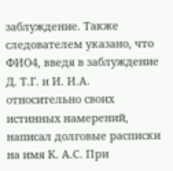заблуждение. Также следователем указано, что ФИО4, введя в заблуждение Д. Т.Г. и И. И.А. относительно своих истинных намерений, написал долговые расписки на имя К. А.С. При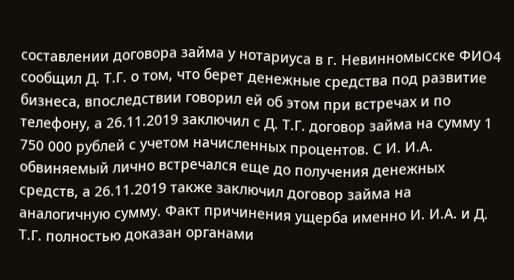составлении договора займа у нотариуса в г. Невинномысске ФИО4 сообщил Д. Т.Г. о том, что берет денежные средства под развитие бизнеса, впоследствии говорил ей об этом при встречах и по телефону, а 26.11.2019 заключил с Д. Т.Г. договор займа на сумму 1 750 000 рублей с учетом начисленных процентов. С И. И.А. обвиняемый лично встречался еще до получения денежных средств, а 26.11.2019 также заключил договор займа на аналогичную сумму. Факт причинения ущерба именно И. И.А. и Д. Т.Г. полностью доказан органами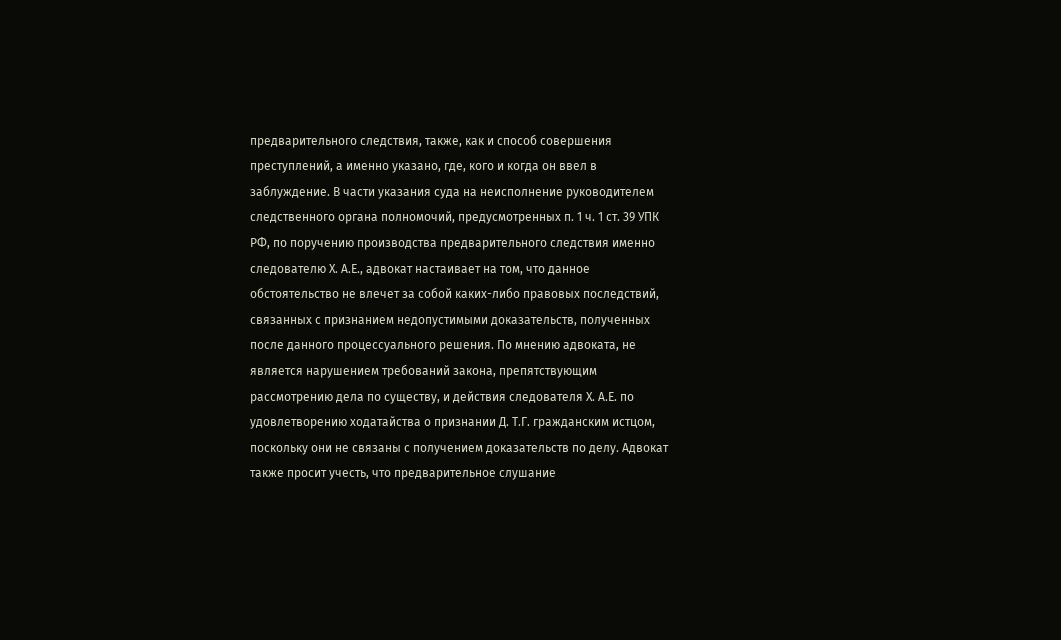предварительного следствия, также, как и способ совершения преступлений, а именно указано, где, кого и когда он ввел в заблуждение. В части указания суда на неисполнение руководителем следственного органа полномочий, предусмотренных п. 1 ч. 1 ст. 39 УПК РФ, по поручению производства предварительного следствия именно следователю Х. А.Е., адвокат настаивает на том, что данное обстоятельство не влечет за собой каких-либо правовых последствий, связанных с признанием недопустимыми доказательств, полученных после данного процессуального решения. По мнению адвоката, не является нарушением требований закона, препятствующим рассмотрению дела по существу, и действия следователя Х. А.Е. по удовлетворению ходатайства о признании Д. Т.Г. гражданским истцом, поскольку они не связаны с получением доказательств по делу. Адвокат также просит учесть, что предварительное слушание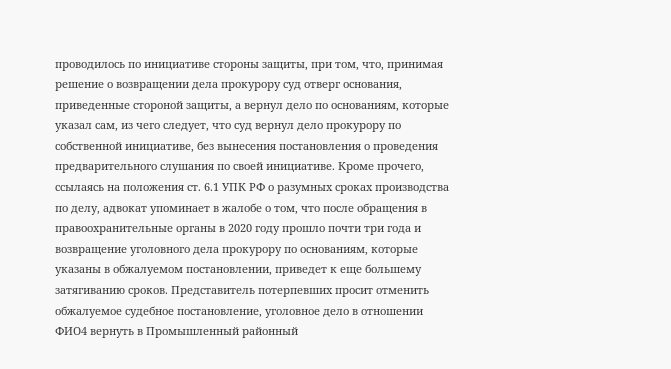проводилось по инициативе стороны защиты, при том, что, принимая решение о возвращении дела прокурору суд отверг основания, приведенные стороной защиты, а вернул дело по основаниям, которые указал сам, из чего следует, что суд вернул дело прокурору по собственной инициативе, без вынесения постановления о проведения предварительного слушания по своей инициативе. Кроме прочего, ссылаясь на положения ст. 6.1 УПК РФ о разумных сроках производства по делу, адвокат упоминает в жалобе о том, что после обращения в правоохранительные органы в 2020 году прошло почти три года и возвращение уголовного дела прокурору по основаниям, которые указаны в обжалуемом постановлении, приведет к еще большему затягиванию сроков. Представитель потерпевших просит отменить обжалуемое судебное постановление, уголовное дело в отношении ФИО4 вернуть в Промышленный районный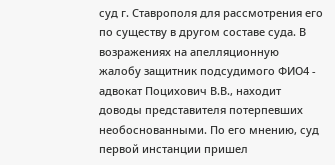суд г. Ставрополя для рассмотрения его по существу в другом составе суда. В возражениях на апелляционную жалобу защитник подсудимого ФИО4 - адвокат Поцихович В.В., находит доводы представителя потерпевших необоснованными. По его мнению, суд первой инстанции пришел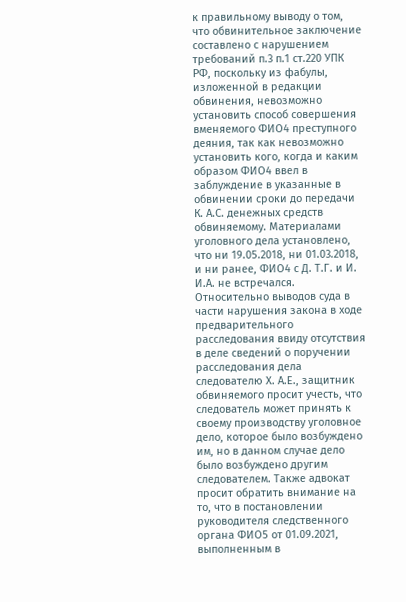к правильному выводу о том, что обвинительное заключение составлено с нарушением требований п.3 п.1 ст.220 УПК РФ, поскольку из фабулы, изложенной в редакции обвинения, невозможно установить способ совершения вменяемого ФИО4 преступного деяния, так как невозможно установить кого, когда и каким образом ФИО4 ввел в заблуждение в указанные в обвинении сроки до передачи К. А.С. денежных средств обвиняемому. Материалами уголовного дела установлено, что ни 19.05.2018, ни 01.03.2018, и ни ранее, ФИО4 с Д. Т.Г. и И. И.А. не встречался. Относительно выводов суда в части нарушения закона в ходе предварительного расследования ввиду отсутствия в деле сведений о поручении расследования дела следователю Х. А.Е., защитник обвиняемого просит учесть, что следователь может принять к своему производству уголовное дело, которое было возбуждено им, но в данном случае дело было возбуждено другим следователем. Также адвокат просит обратить внимание на то, что в постановлении руководителя следственного органа ФИО5 от 01.09.2021, выполненным в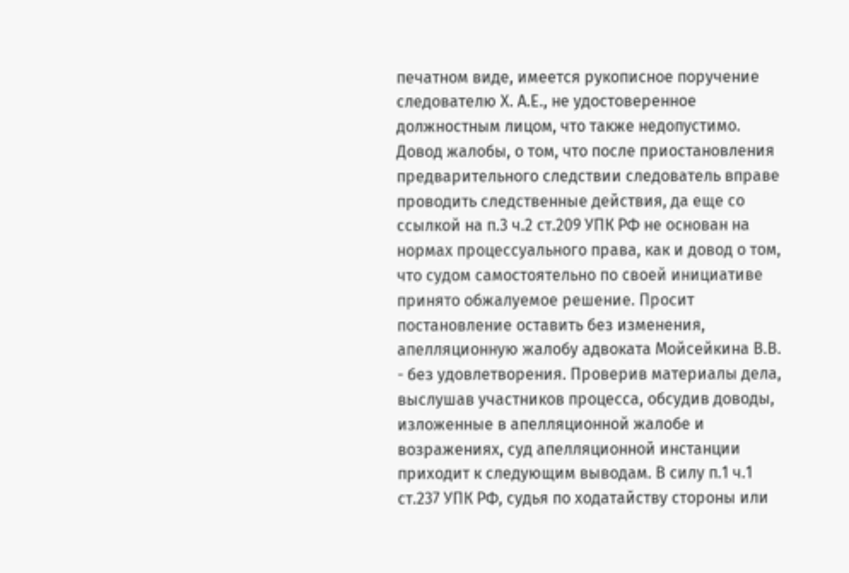печатном виде, имеется рукописное поручение следователю Х. А.Е., не удостоверенное должностным лицом, что также недопустимо. Довод жалобы, о том, что после приостановления предварительного следствии следователь вправе проводить следственные действия, да еще со ссылкой на п.3 ч.2 ст.209 УПК РФ не основан на нормах процессуального права, как и довод о том, что судом самостоятельно по своей инициативе принято обжалуемое решение. Просит постановление оставить без изменения, апелляционную жалобу адвоката Мойсейкина В.В. - без удовлетворения. Проверив материалы дела, выслушав участников процесса, обсудив доводы, изложенные в апелляционной жалобе и возражениях, суд апелляционной инстанции приходит к следующим выводам. В силу п.1 ч.1 ст.237 УПК РФ, судья по ходатайству стороны или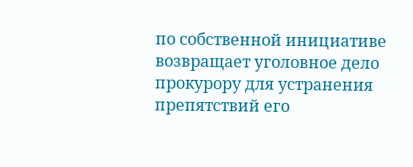по собственной инициативе возвращает уголовное дело прокурору для устранения препятствий его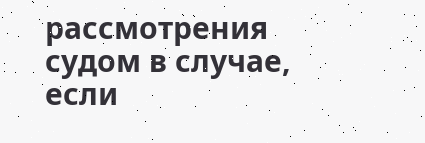рассмотрения судом в случае, если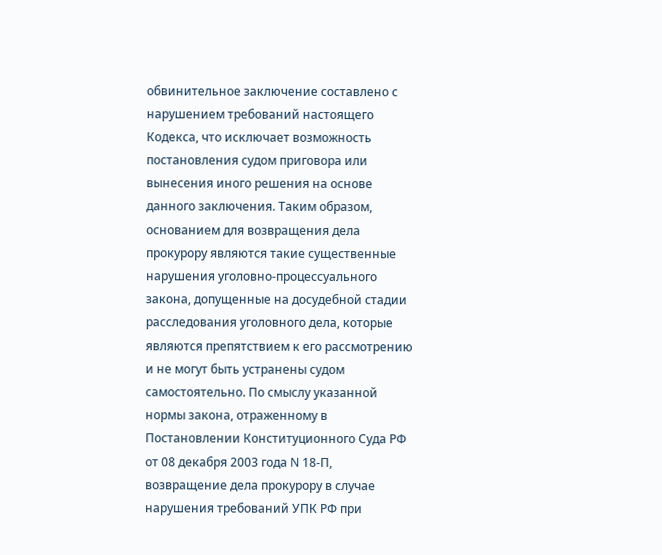обвинительное заключение составлено с нарушением требований настоящего Кодекса, что исключает возможность постановления судом приговора или вынесения иного решения на основе данного заключения. Таким образом, основанием для возвращения дела прокурору являются такие существенные нарушения уголовно-процессуального закона, допущенные на досудебной стадии расследования уголовного дела, которые являются препятствием к его рассмотрению и не могут быть устранены судом самостоятельно. По смыслу указанной нормы закона, отраженному в Постановлении Конституционного Суда РФ от 08 декабря 2003 года N 18-П, возвращение дела прокурору в случае нарушения требований УПК РФ при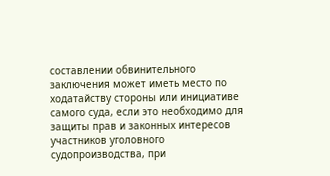составлении обвинительного заключения может иметь место по ходатайству стороны или инициативе самого суда, если это необходимо для защиты прав и законных интересов участников уголовного судопроизводства, при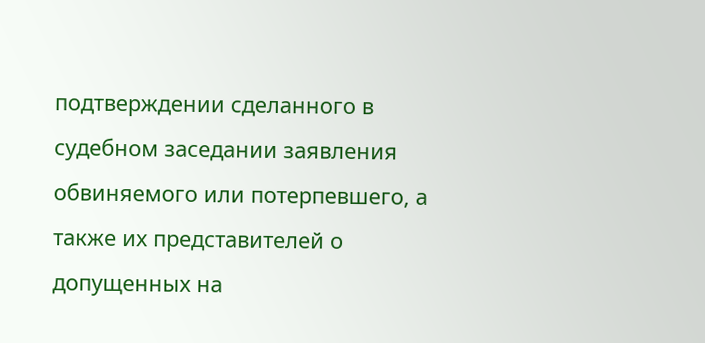подтверждении сделанного в судебном заседании заявления обвиняемого или потерпевшего, а также их представителей о допущенных на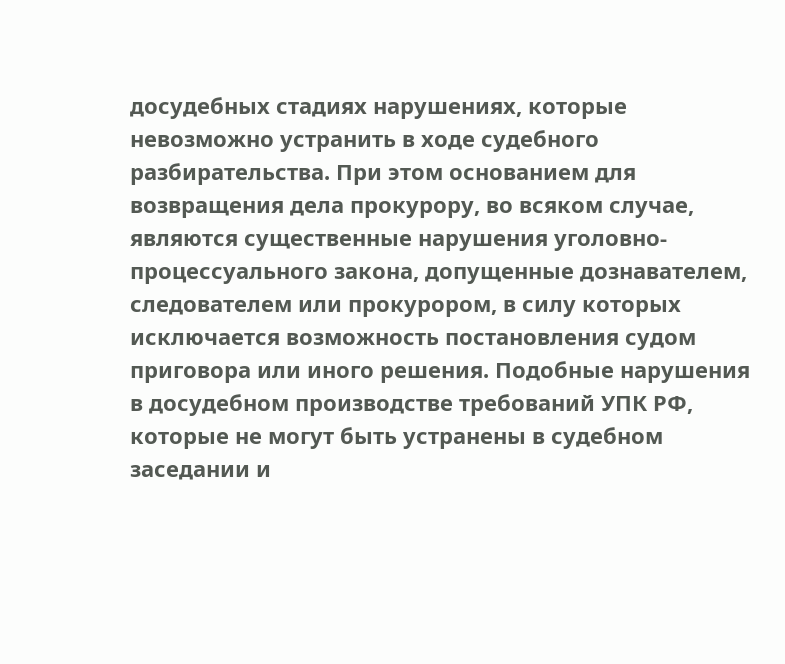досудебных стадиях нарушениях, которые невозможно устранить в ходе судебного разбирательства. При этом основанием для возвращения дела прокурору, во всяком случае, являются существенные нарушения уголовно-процессуального закона, допущенные дознавателем, следователем или прокурором, в силу которых исключается возможность постановления судом приговора или иного решения. Подобные нарушения в досудебном производстве требований УПК РФ, которые не могут быть устранены в судебном заседании и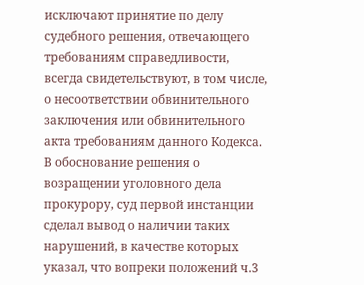исключают принятие по делу судебного решения, отвечающего требованиям справедливости, всегда свидетельствуют, в том числе, о несоответствии обвинительного заключения или обвинительного акта требованиям данного Кодекса. В обоснование решения о возращении уголовного дела прокурору, суд первой инстанции сделал вывод о наличии таких нарушений, в качестве которых указал, что вопреки положений ч.3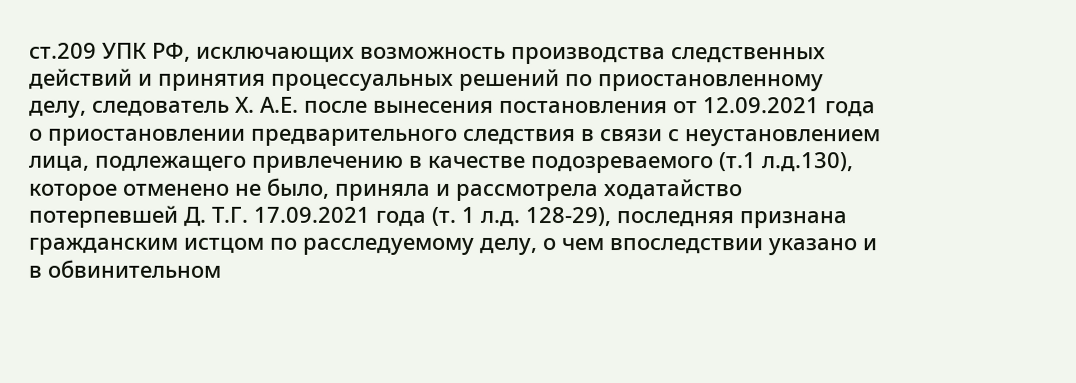ст.209 УПК РФ, исключающих возможность производства следственных действий и принятия процессуальных решений по приостановленному делу, следователь Х. А.Е. после вынесения постановления от 12.09.2021 года о приостановлении предварительного следствия в связи с неустановлением лица, подлежащего привлечению в качестве подозреваемого (т.1 л.д.130), которое отменено не было, приняла и рассмотрела ходатайство потерпевшей Д. Т.Г. 17.09.2021 года (т. 1 л.д. 128-29), последняя признана гражданским истцом по расследуемому делу, о чем впоследствии указано и в обвинительном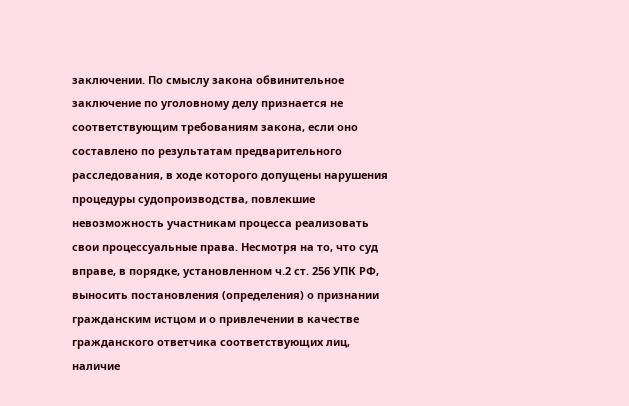заключении. По смыслу закона обвинительное заключение по уголовному делу признается не соответствующим требованиям закона, если оно составлено по результатам предварительного расследования, в ходе которого допущены нарушения процедуры судопроизводства, повлекшие невозможность участникам процесса реализовать свои процессуальные права. Несмотря на то, что суд вправе, в порядке, установленном ч.2 ст. 256 УПК РФ, выносить постановления (определения) о признании гражданским истцом и о привлечении в качестве гражданского ответчика соответствующих лиц, наличие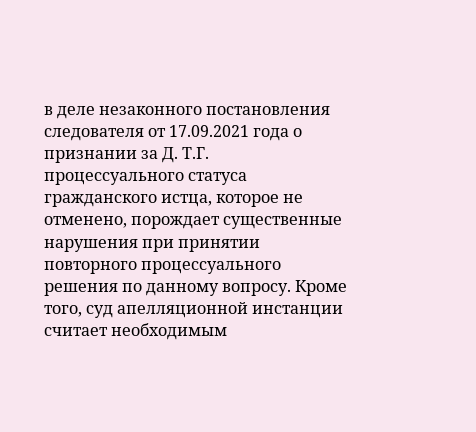в деле незаконного постановления следователя от 17.09.2021 года о признании за Д. Т.Г. процессуального статуса гражданского истца, которое не отменено, порождает существенные нарушения при принятии повторного процессуального решения по данному вопросу. Кроме того, суд апелляционной инстанции считает необходимым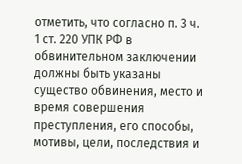отметить, что согласно п. 3 ч. 1 ст. 220 УПК РФ в обвинительном заключении должны быть указаны существо обвинения, место и время совершения преступления, его способы, мотивы, цели, последствия и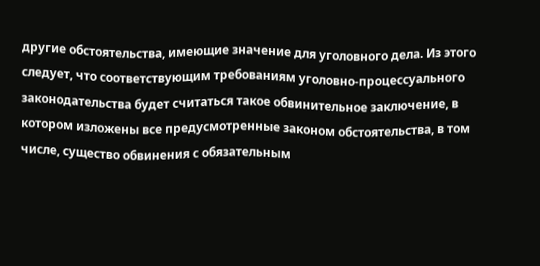другие обстоятельства, имеющие значение для уголовного дела. Из этого следует, что соответствующим требованиям уголовно-процессуального законодательства будет считаться такое обвинительное заключение, в котором изложены все предусмотренные законом обстоятельства, в том числе, существо обвинения с обязательным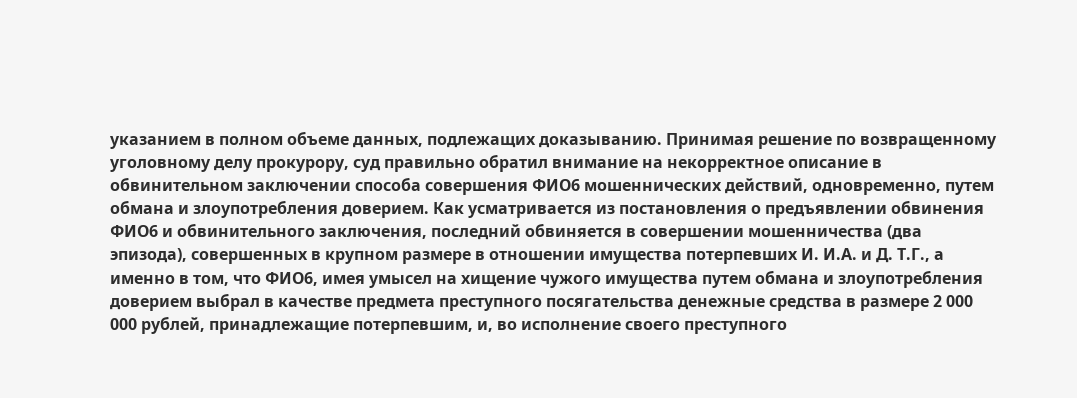указанием в полном объеме данных, подлежащих доказыванию. Принимая решение по возвращенному уголовному делу прокурору, суд правильно обратил внимание на некорректное описание в обвинительном заключении способа совершения ФИО6 мошеннических действий, одновременно, путем обмана и злоупотребления доверием. Как усматривается из постановления о предъявлении обвинения ФИО6 и обвинительного заключения, последний обвиняется в совершении мошенничества (два эпизода), совершенных в крупном размере в отношении имущества потерпевших И. И.А. и Д. Т.Г., а именно в том, что ФИО6, имея умысел на хищение чужого имущества путем обмана и злоупотребления доверием выбрал в качестве предмета преступного посягательства денежные средства в размере 2 000 000 рублей, принадлежащие потерпевшим, и, во исполнение своего преступного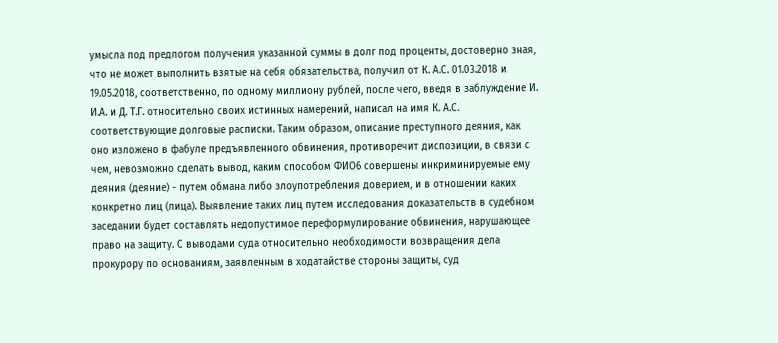умысла под предлогом получения указанной суммы в долг под проценты, достоверно зная, что не может выполнить взятые на себя обязательства, получил от К. А.С. 01.03.2018 и 19.05.2018, соответственно, по одному миллиону рублей, после чего, введя в заблуждение И. И.А. и Д. Т.Г. относительно своих истинных намерений, написал на имя К. А.С. соответствующие долговые расписки. Таким образом, описание преступного деяния, как оно изложено в фабуле предъявленного обвинения, противоречит диспозиции, в связи с чем, невозможно сделать вывод, каким способом ФИО6 совершены инкриминируемые ему деяния (деяние) - путем обмана либо злоупотребления доверием, и в отношении каких конкретно лиц (лица). Выявление таких лиц путем исследования доказательств в судебном заседании будет составлять недопустимое переформулирование обвинения, нарушающее право на защиту. С выводами суда относительно необходимости возвращения дела прокурору по основаниям, заявленным в ходатайстве стороны защиты, суд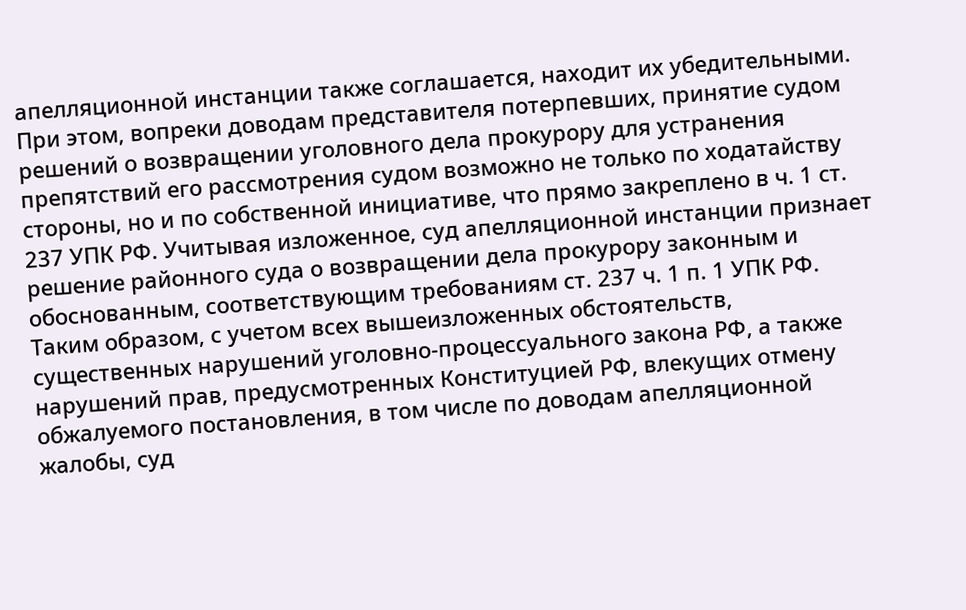апелляционной инстанции также соглашается, находит их убедительными. При этом, вопреки доводам представителя потерпевших, принятие судом решений о возвращении уголовного дела прокурору для устранения препятствий его рассмотрения судом возможно не только по ходатайству стороны, но и по собственной инициативе, что прямо закреплено в ч. 1 ст. 237 УПК РФ. Учитывая изложенное, суд апелляционной инстанции признает решение районного суда о возвращении дела прокурору законным и обоснованным, соответствующим требованиям ст. 237 ч. 1 п. 1 УПК РФ. Таким образом, с учетом всех вышеизложенных обстоятельств, существенных нарушений уголовно-процессуального закона РФ, а также нарушений прав, предусмотренных Конституцией РФ, влекущих отмену обжалуемого постановления, в том числе по доводам апелляционной жалобы, суд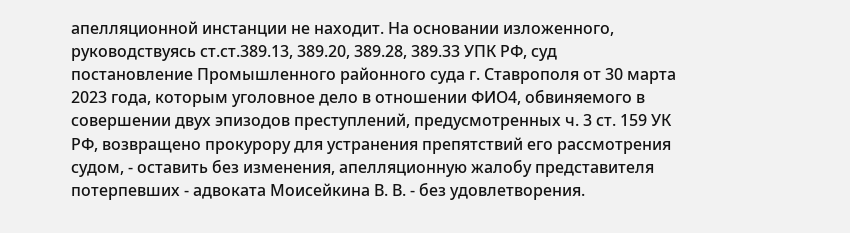апелляционной инстанции не находит. На основании изложенного, руководствуясь ст.ст.389.13, 389.20, 389.28, 389.33 УПК РФ, суд постановление Промышленного районного суда г. Ставрополя от 30 марта 2023 года, которым уголовное дело в отношении ФИО4, обвиняемого в совершении двух эпизодов преступлений, предусмотренных ч. 3 ст. 159 УК РФ, возвращено прокурору для устранения препятствий его рассмотрения судом, - оставить без изменения, апелляционную жалобу представителя потерпевших - адвоката Моисейкина В. В. - без удовлетворения.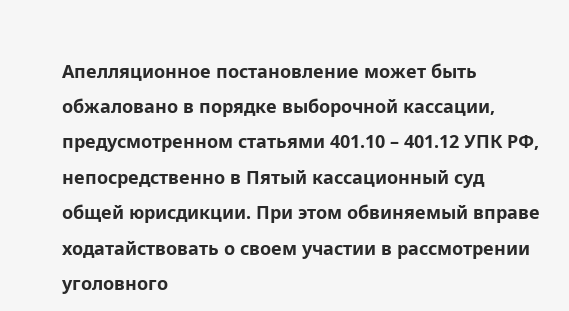Апелляционное постановление может быть обжаловано в порядке выборочной кассации, предусмотренном статьями 401.10 – 401.12 УПК РФ, непосредственно в Пятый кассационный суд общей юрисдикции. При этом обвиняемый вправе ходатайствовать о своем участии в рассмотрении уголовного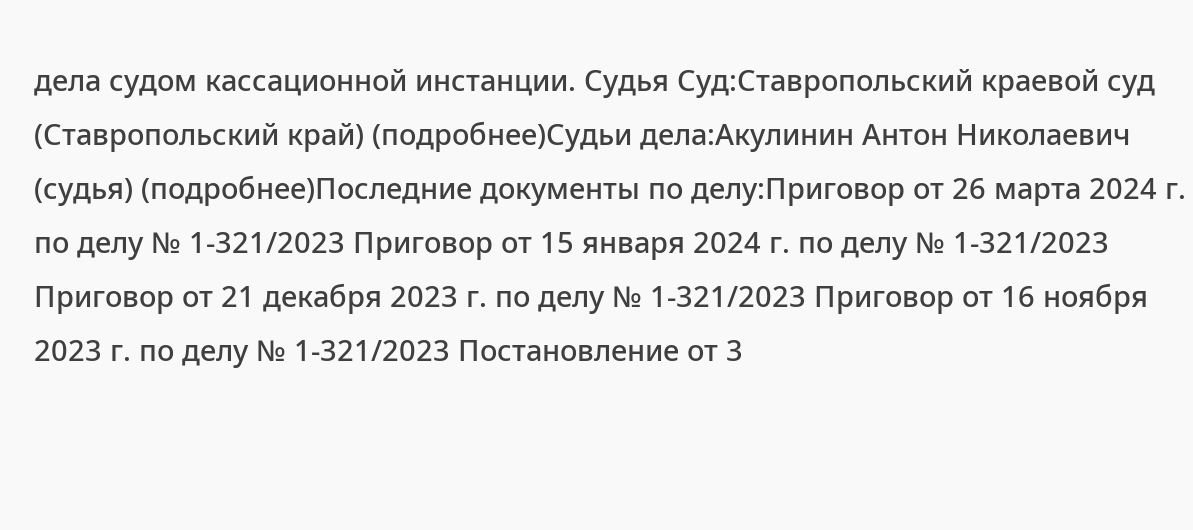дела судом кассационной инстанции. Судья Суд:Ставропольский краевой суд (Ставропольский край) (подробнее)Судьи дела:Акулинин Антон Николаевич (судья) (подробнее)Последние документы по делу:Приговор от 26 марта 2024 г. по делу № 1-321/2023 Приговор от 15 января 2024 г. по делу № 1-321/2023 Приговор от 21 декабря 2023 г. по делу № 1-321/2023 Приговор от 16 ноября 2023 г. по делу № 1-321/2023 Постановление от 3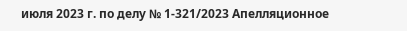июля 2023 г. по делу № 1-321/2023 Апелляционное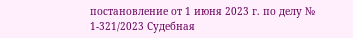постановление от 1 июня 2023 г. по делу № 1-321/2023 Судебная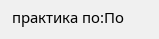практика по:По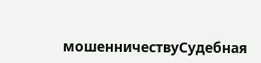мошенничествуСудебная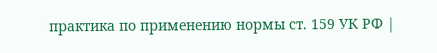практика по применению нормы ст. 159 УК РФ |